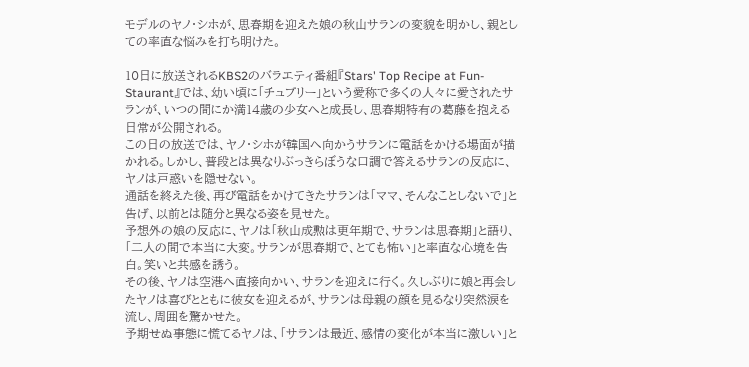モデルのヤノ・シホが、思春期を迎えた娘の秋山サランの変貌を明かし、親としての率直な悩みを打ち明けた。

10日に放送されるKBS2のバラエティ番組『Stars' Top Recipe at Fun-Staurant』では、幼い頃に「チュブリー」という愛称で多くの人々に愛されたサランが、いつの間にか満14歳の少女へと成長し、思春期特有の葛藤を抱える日常が公開される。
この日の放送では、ヤノ・シホが韓国へ向かうサランに電話をかける場面が描かれる。しかし、普段とは異なりぶっきらぼうな口調で答えるサランの反応に、ヤノは戸惑いを隠せない。
通話を終えた後、再び電話をかけてきたサランは「ママ、そんなことしないで」と告げ、以前とは随分と異なる姿を見せた。
予想外の娘の反応に、ヤノは「秋山成勲は更年期で、サランは思春期」と語り、「二人の間で本当に大変。サランが思春期で、とても怖い」と率直な心境を告白。笑いと共感を誘う。
その後、ヤノは空港へ直接向かい、サランを迎えに行く。久しぶりに娘と再会したヤノは喜びとともに彼女を迎えるが、サランは母親の顔を見るなり突然涙を流し、周囲を驚かせた。
予期せぬ事態に慌てるヤノは、「サランは最近、感情の変化が本当に激しい」と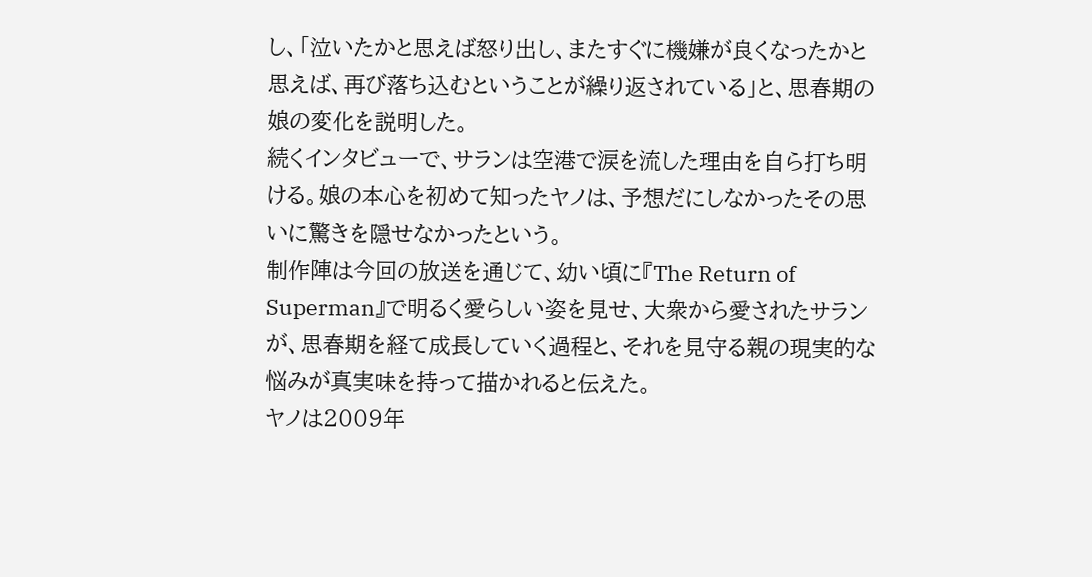し、「泣いたかと思えば怒り出し、またすぐに機嫌が良くなったかと思えば、再び落ち込むということが繰り返されている」と、思春期の娘の変化を説明した。
続くインタビューで、サランは空港で涙を流した理由を自ら打ち明ける。娘の本心を初めて知ったヤノは、予想だにしなかったその思いに驚きを隠せなかったという。
制作陣は今回の放送を通じて、幼い頃に『The Return of Superman』で明るく愛らしい姿を見せ、大衆から愛されたサランが、思春期を経て成長していく過程と、それを見守る親の現実的な悩みが真実味を持って描かれると伝えた。
ヤノは2009年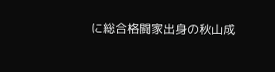に総合格闘家出身の秋山成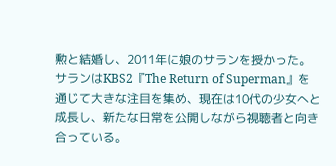勲と結婚し、2011年に娘のサランを授かった。サランはKBS2『The Return of Superman』を通じて大きな注目を集め、現在は10代の少女へと成長し、新たな日常を公開しながら視聴者と向き合っている。